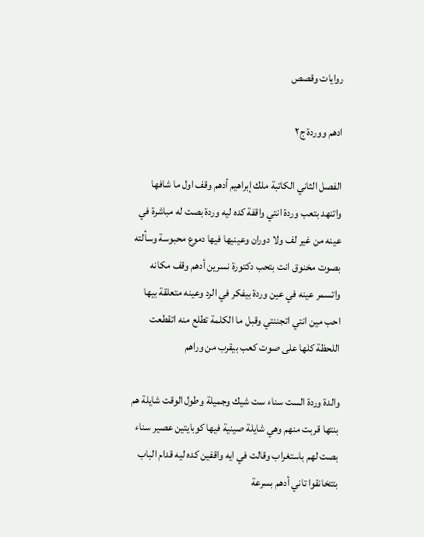روايات وقصص

ادهم ووردة ج٢

الفصل الثاني الكاتبة ملك إبراهيم أدهم وقف اول ما شافها واتنهد بتعب وردة انتي واقفة كده ليه وردة بصت له مباشرة في عينه من غير لف ولا دوران وعينيها فيها دموع محبوسة وسألته بصوت مخنوق انت بتحب دكتورة نسرين أدهم وقف مكانه واتسمر عينه في عين وردة بيفكر في الرد وعينه متعلقة بيها احب مين انتي اتجننتي وقبل ما الكلمة تطلع منه اتقطعت اللحظة كلها على صوت كعب بيقرب من وراهم

والدة وردة الست سناء ست شيك وجميلة وطول الوقت شايلة هم بنتها قربت منهم وهي شايلة صينية فيها كوبايتين عصير سناء بصت لهم باستغراب وقالت في ايه واقفين كده ليه قدام الباب بتتخانقوا تاني أدهم بسرعة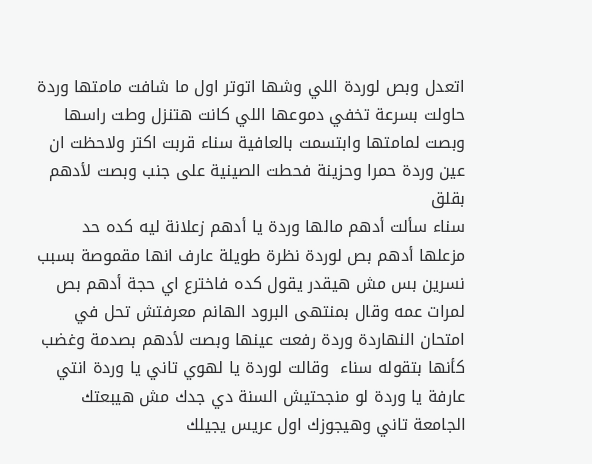اتعدل وبص لوردة اللي وشها اتوتر اول ما شافت مامتها وردة حاولت بسرعة تخفي دموعها اللي كانت هتنزل وطت راسها وبصت لمامتها وابتسمت بالعافية سناء قربت اكتر ولاحظت ان عين وردة حمرا وحزينة فحطت الصينية على جنب وبصت لأدهم بقلق
سناء سألت أدهم مالها وردة يا أدهم زعلانة ليه كده حد مزعلها أدهم بص لوردة نظرة طويلة عارف انها مقموصة بسبب نسرين بس مش هيقدر يقول كده فاخترع اي حجة أدهم بص لمرات عمه وقال بمنتهى البرود الهانم معرفتش تحل في امتحان النهاردة وردة رفعت عينها وبصت لأدهم بصدمة وغضب كأنها بتقوله سناء  وقالت لوردة يا لهوي تاني يا وردة انتي عارفة يا وردة لو منجحتيش السنة دي جدك مش هيبعتك الجامعة تاني وهيجوزك اول عريس يجيلك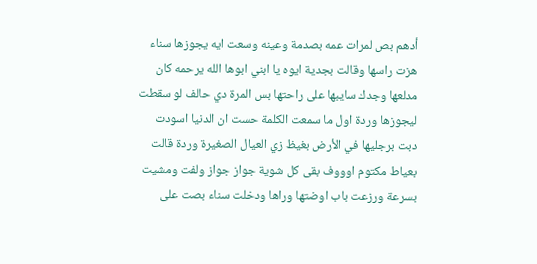أدهم بص لمرات عمه بصدمة وعينه وسعت ايه يجوزها سناء هزت راسها وقالت بجدية ايوه يا ابني ابوها الله يرحمه كان مدلعها وجدك سايبها على راحتها بس المرة دي حالف لو سقطت ليجوزها وردة اول ما سمعت الكلمة حست ان الدنيا اسودت دبت برجليها في الأرض بغيظ زي العيال الصغيرة وردة قالت بعياط مكتوم اوووف بقى كل شوية جواز جواز ولفت ومشيت بسرعة ورزعت باب اوضتها وراها ودخلت سناء بصت على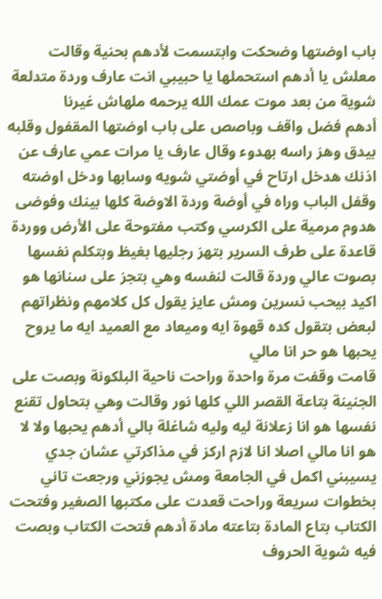باب اوضتها وضحكت وابتسمت لأدهم بحنية وقالت معلش يا أدهم استحملها يا حبيبي انت عارف وردة متدلعة شوية من بعد موت عمك الله يرحمه ملهاش غيرنا
أدهم فضل واقف وباصص على باب اوضتها المقفول وقلبه بيدق وهز راسه بهدوء وقال عارف يا مرات عمي عارف عن اذنك هدخل ارتاح في أوضتي شويه وسابها ودخل اوضته وقفل الباب وراه في أوضة وردة الاوضة كلها بينك وفوضى هدوم مرمية على الكرسي وكتب مفتوحة على الأرض ووردة قاعدة على طرف السرير بتهز رجليها بغيظ وبتكلم نفسها بصوت عالي وردة قالت لنفسه وهي بتجز على سنانها هو اكيد بيحب نسرين ومش عايز يقول كل كلامهم ونظراتهم لبعض بتقول كده قهوة ايه وميعاد مع العميد ايه ما يروح يحبها هو حر انا مالي
قامت وقفت مرة واحدة وراحت ناحية البلكونة وبصت على الجنينة بتاعة القصر اللي كلها نور وقالت وهي بتحاول تقنع نفسها هو انا زعلانة ليه وليه شاغلة بالي أدهم يحبها ولا لا هو انا مالي اصلا انا لازم اركز في مذاكرتي عشان جدي يسيبني اكمل في الجامعة ومش يجوزني ورجعت تاني بخطوات سريعة وراحت قعدت على مكتبها الصغير وفتحت الكتاب بتاع المادة بتاعته مادة أدهم فتحت الكتاب وبصت فيه شوية الحروف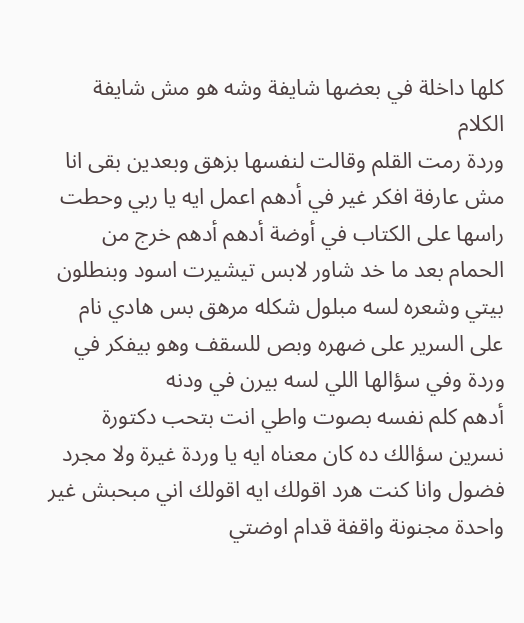كلها داخلة في بعضها شايفة وشه هو مش شايفة الكلام
وردة رمت القلم وقالت لنفسها بزهق وبعدين بقى انا مش عارفة افكر غير في أدهم اعمل ايه يا ربي وحطت راسها على الكتاب في أوضة أدهم أدهم خرج من الحمام بعد ما خد شاور لابس تيشيرت اسود وبنطلون بيتي وشعره لسه مبلول شكله مرهق بس هادي نام على السرير على ضهره وبص للسقف وهو بيفكر في وردة وفي سؤالها اللي لسه بيرن في ودنه
أدهم كلم نفسه بصوت واطي انت بتحب دكتورة نسرين سؤالك ده كان معناه ايه يا وردة غيرة ولا مجرد فضول وانا كنت هرد اقولك ايه اقولك اني مبحبش غير واحدة مجنونة واقفة قدام اوضتي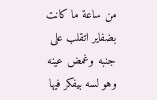من ساعة ما كانت بضفاير اتقلب على جنبه وغمض عينه وهو لسه بيفكر فيها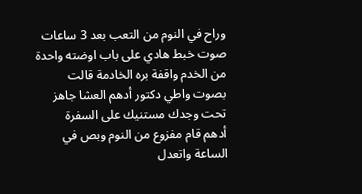وراح في النوم من التعب بعد 3 ساعات صوت خبط هادي على باب اوضته واحدة من الخدم واقفة بره الخادمة قالت بصوت واطي دكتور أدهم العشا جاهز تحت وجدك مستنيك على السفرة
أدهم قام مفزوع من النوم وبص في الساعة واتعدل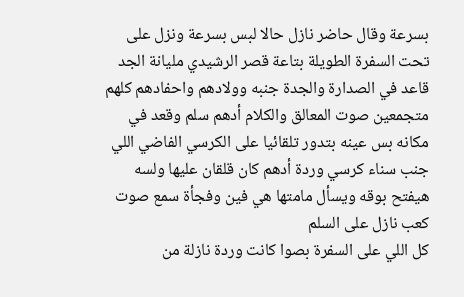بسرعة وقال حاضر نازل حالا لبس بسرعة ونزل على تحت السفرة الطويلة بتاعة قصر الرشيدي مليانة الجد قاعد في الصدارة والجدة جنبه وولادهم واحفادهم كلهم متجمعين صوت المعالق والكلام أدهم سلم وقعد في مكانه بس عينه بتدور تلقائيا على الكرسي الفاضي اللي جنب سناء كرسي وردة أدهم كان قلقان عليها ولسه هيفتح بوقه ويسأل مامتها هي فين وفجأة سمع صوت كعب نازل على السلم
كل اللي على السفرة بصوا كانت وردة نازلة من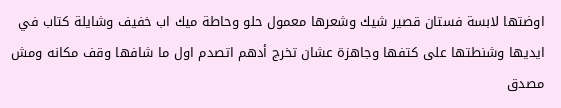اوضتها لابسة فستان قصير شيك وشعرها معمول حلو وحاطة ميك اب خفيف وشايلة كتاب في ايديها وشنطتها على كتفها وجاهزة عشان تخرج أدهم اتصدم اول ما شافها وقف مكانه ومش مصدق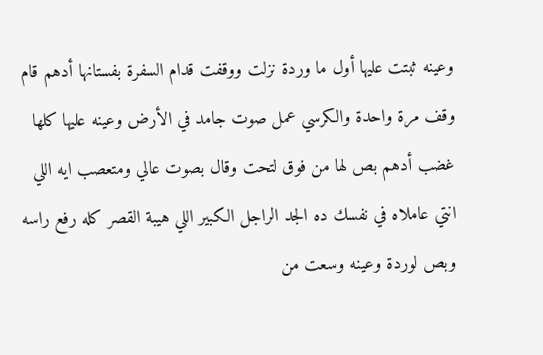وعينه ثبتت عليها أول ما وردة نزلت ووقفت قدام السفرة بفستانها أدهم قام وقف مرة واحدة والكرسي عمل صوت جامد في الأرض وعينه عليها كلها غضب أدهم بص لها من فوق لتحت وقال بصوت عالي ومتعصب ايه اللي انتي عاملاه في نفسك ده الجد الراجل الكبير اللي هيبة القصر كله رفع راسه وبص لوردة وعينه وسعت من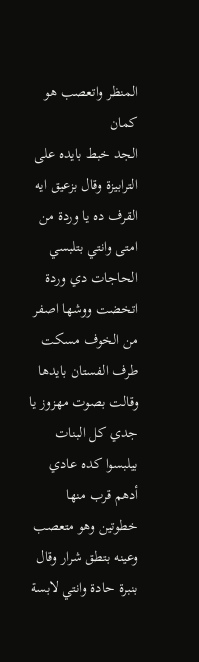المنظر واتعصب هو كمان
الجد خبط بايده على الترابيزة وقال بزعيق ايه القرف ده يا وردة من امتى وانتي بتلبسي الحاجات دي وردة اتخضت ووشها اصفر من الخوف مسكت طرف الفستان بايدها وقالت بصوت مهزوز يا جدي كل البنات بيلبسوا كده عادي أدهم قرب منها خطوتين وهو متعصب وعينه بتطق شرار وقال بنبرة حادة وانتي لابسة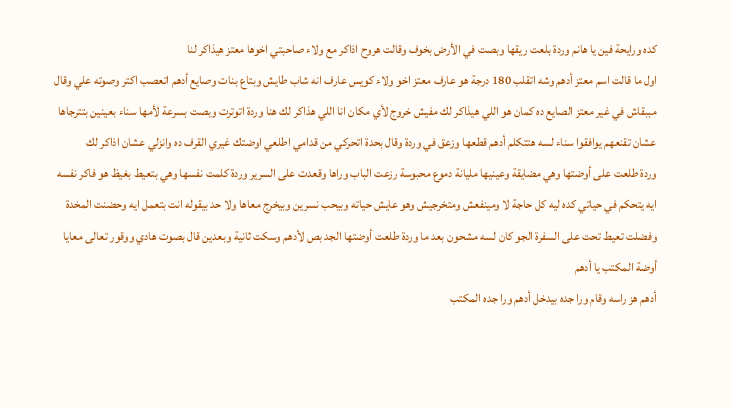كده ورايحة فين يا هانم وردة بلعت ريقها وبصت في الأرض بخوف وقالت هروح اذاكر مع ولاء صاحبتي اخوها معتز هيذاكر لنا
اول ما قالت اسم معتز أدهم وشه اتقلب 180 درجة هو عارف معتز اخو ولاء كويس عارف انه شاب طايش وبتاع بنات وصايع أدهم اتعصب اكتر وصوته علي وقال مببقاش في غير معتز الصايع ده كمان هو اللي هيذاكر لك مفيش خروج لأي مكان انا اللي هذاكر لك هنا وردة اتوترت وبصت بسرعة لأمها سناء بعينين بتترجاها عشان تقنعهم يوافقوا سناء لسه هتتكلم أدهم قطعها وزعق في وردة وقال بحدة اتحركي من قدامي اطلعي اوضتك غيري القرف ده وانزلي عشان اذاكر لك
وردة طلعت على أوضتها وهي مضايقة وعينيها مليانة دموع محبوسة رزعت الباب وراها وقعدت على السرير وردة كلمت نفسها وهي بتعيط بغيظ هو فاكر نفسه ايه يتحكم في حياتي كده ليه كل حاجة لا ومينفعش ومتخرجيش وهو عايش حياته وبيحب نسرين وبيخرج معاها ولا حد بيقوله انت بتعمل ايه وحضنت المخدة وفضلت تعيط تحت على السفرة الجو كان لسه مشحون بعد ما وردة طلعت أوضتها الجد بص لأدهم وسكت ثانية وبعدين قال بصوت هادي ووقور تعالى معايا أوضة المكتب يا أدهم
أدهم هز راسه وقام ورا جده بيدخل أدهم ورا جده المكتب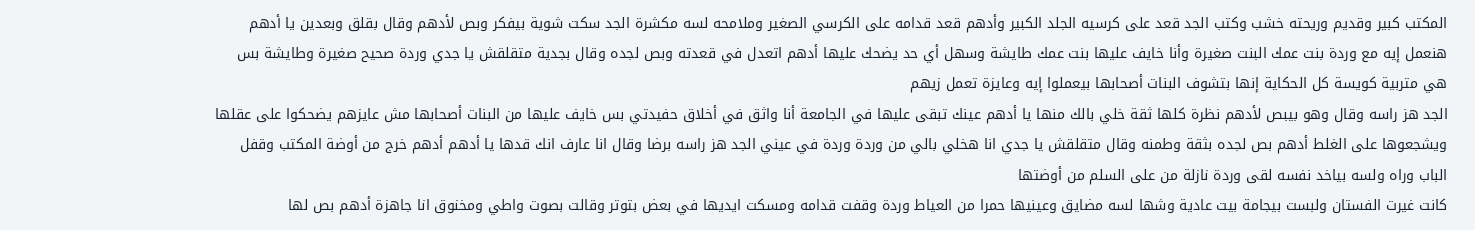المكتب كبير وقديم وريحته خشب وكتب الجد قعد على كرسيه الجلد الكبير وأدهم قعد قدامه على الكرسي الصغير وملامحه لسه مكشرة الجد سكت شوية بيفكر وبص لأدهم وقال بقلق وبعدين يا أدهم هنعمل إيه مع وردة بنت عمك البنت صغيرة وأنا خايف عليها بنت عمك طايشة وسهل أي حد يضحك عليها أدهم اتعدل في قعدته وبص لجده وقال بجدية متقلقش يا جدي وردة صحيح صغيرة وطايشة بس هي متربية كويسة كل الحكاية إنها بتشوف البنات أصحابها بيعملوا إيه وعايزة تعمل زيهم
الجد هز راسه وقال وهو بيبص لأدهم نظرة كلها ثقة خلي بالك منها يا أدهم عينك تبقى عليها في الجامعة أنا واثق في أخلاق حفيدتي بس خايف عليها من البنات أصحابها مش عايزهم يضحكوا على عقلها ويشجعوها على الغلط أدهم بص لجده بثقة وطمنه وقال متقلقش يا جدي انا هخلي بالي من وردة وردة في عيني الجد هز راسه برضا وقال انا عارف انك قدها يا أدهم أدهم خرج من أوضة المكتب وقفل الباب وراه ولسه بياخد نفسه لقى وردة نازلة من على السلم من أوضتها
كانت غيرت الفستان ولبست بيجامة بيت عادية وشها لسه مضايق وعينيها حمرا من العياط وردة وقفت قدامه ومسكت ايديها في بعض بتوتر وقالت بصوت واطي ومخنوق انا جاهزة أدهم بص لها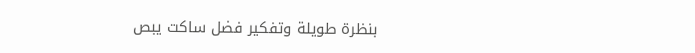بنظرة طويلة وتفكير فضل ساكت يبص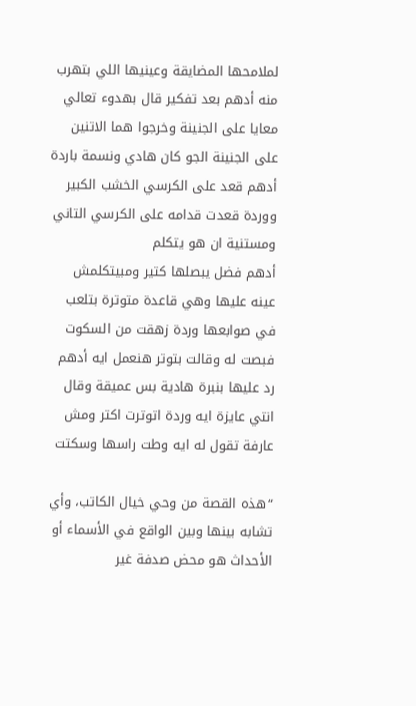لملامحها المضايقة وعينيها اللي بتهرب منه أدهم بعد تفكير قال بهدوء تعالي معايا على الجنينة وخرجوا هما الاتنين على الجنينة الجو كان هادي ونسمة باردة أدهم قعد على الكرسي الخشب الكبير ووردة قعدت قدامه على الكرسي التاني ومستنية ان هو يتكلم
أدهم فضل يبصلها كتير ومبيتكلمش عينه عليها وهي قاعدة متوترة بتلعب في صوابعها وردة زهقت من السكوت فبصت له وقالت بتوتر هنعمل ايه أدهم رد عليها بنبرة هادية بس عميقة وقال انتي عايزة ايه وردة اتوترت اكتر ومش عارفة تقول له ايه وطت راسها وسكتت

“هذه القصة من وحي خيال الكاتب، وأي تشابه بينها وبين الواقع في الأسماء أو الأحداث هو محض صدفة غير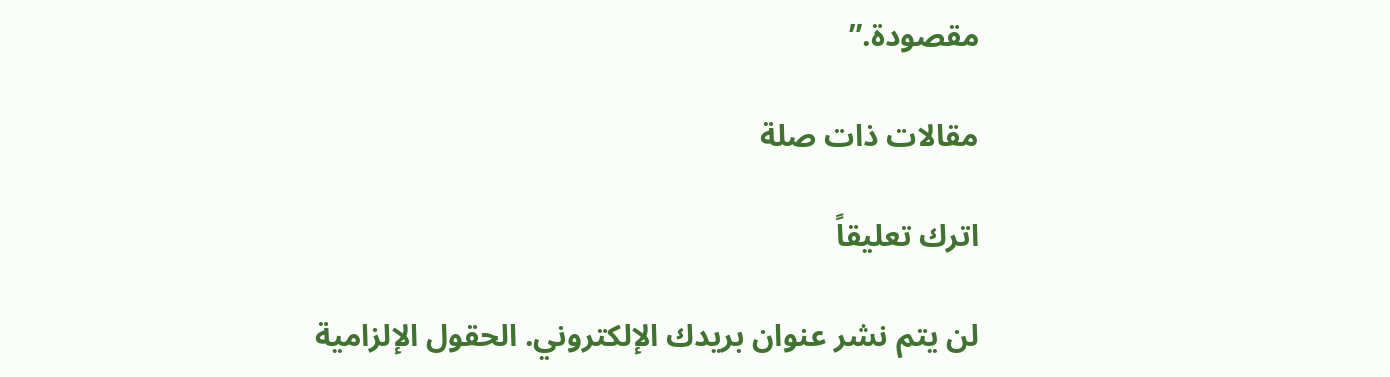مقصودة.”

مقالات ذات صلة

اترك تعليقاً

لن يتم نشر عنوان بريدك الإلكتروني. الحقول الإلزامية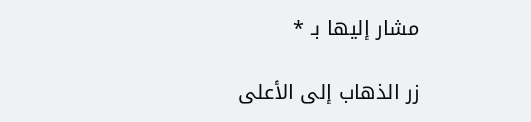مشار إليها بـ *

زر الذهاب إلى الأعلى